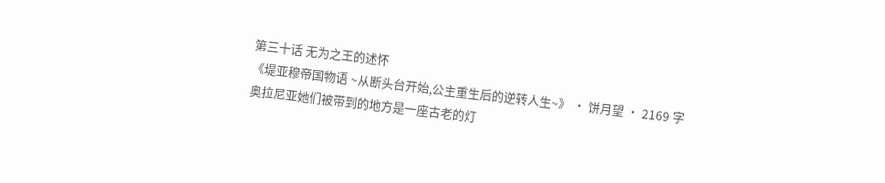第三十话 无为之王的述怀
《堤亚穆帝国物语 ~从断头台开始,公主重生后的逆转人生~》 · 饼月望 · 2169 字
奥拉尼亚她们被带到的地方是一座古老的灯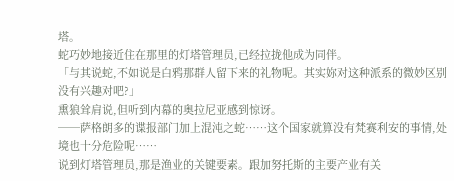塔。
蛇巧妙地接近住在那里的灯塔管理员,已经拉拢他成为同伴。
「与其说蛇,不如说是白鸦那群人留下来的礼物呢。其实妳对这种派系的微妙区别没有兴趣对吧?」
熏狼耸肩说,但听到内幕的奥拉尼亚感到惊讶。
──萨格朗多的谍报部门加上混沌之蛇……这个国家就算没有梵赛利安的事情,处境也十分危险呢……
说到灯塔管理员,那是渔业的关键要素。跟加努托斯的主要产业有关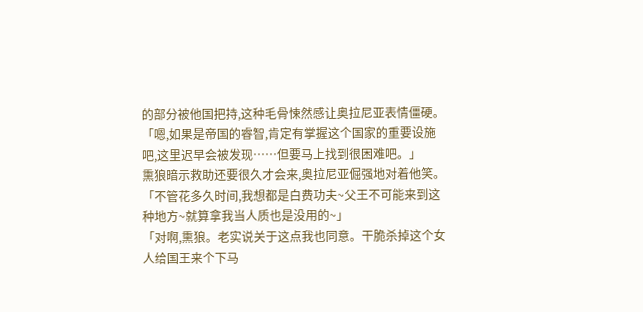的部分被他国把持,这种毛骨悚然感让奥拉尼亚表情僵硬。
「嗯,如果是帝国的睿智,肯定有掌握这个国家的重要设施吧,这里迟早会被发现……但要马上找到很困难吧。」
熏狼暗示救助还要很久才会来,奥拉尼亚倔强地对着他笑。
「不管花多久时间,我想都是白费功夫~父王不可能来到这种地方~就算拿我当人质也是没用的~」
「对啊,熏狼。老实说关于这点我也同意。干脆杀掉这个女人给国王来个下马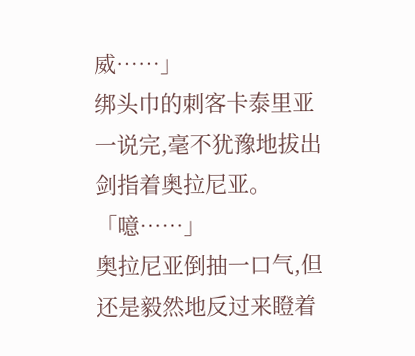威……」
绑头巾的刺客卡泰里亚一说完,毫不犹豫地拔出剑指着奥拉尼亚。
「噫……」
奥拉尼亚倒抽一口气,但还是毅然地反过来瞪着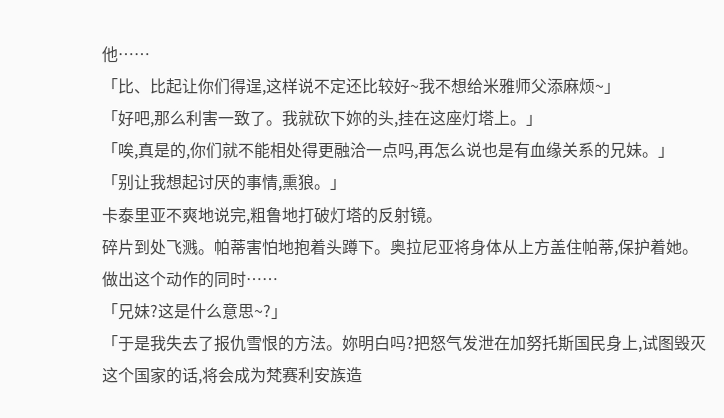他……
「比、比起让你们得逞,这样说不定还比较好~我不想给米雅师父添麻烦~」
「好吧,那么利害一致了。我就砍下妳的头,挂在这座灯塔上。」
「唉,真是的,你们就不能相处得更融洽一点吗,再怎么说也是有血缘关系的兄妹。」
「别让我想起讨厌的事情,熏狼。」
卡泰里亚不爽地说完,粗鲁地打破灯塔的反射镜。
碎片到处飞溅。帕蒂害怕地抱着头蹲下。奥拉尼亚将身体从上方盖住帕蒂,保护着她。做出这个动作的同时……
「兄妹?这是什么意思~?」
「于是我失去了报仇雪恨的方法。妳明白吗?把怒气发泄在加努托斯国民身上,试图毁灭这个国家的话,将会成为梵赛利安族造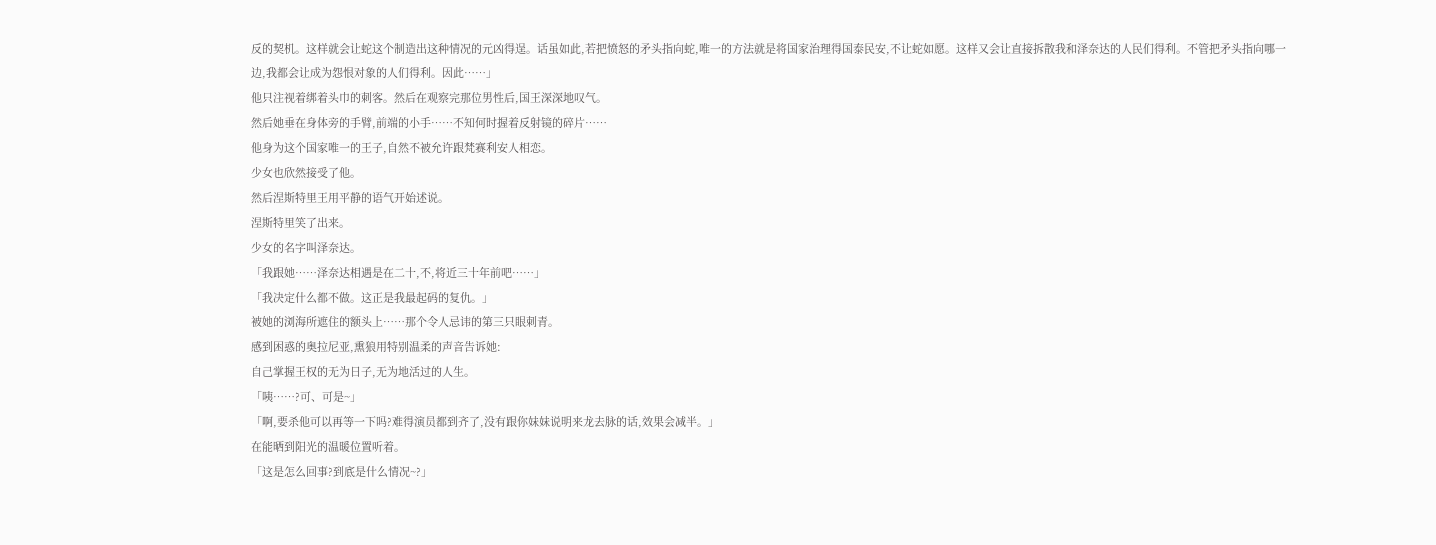反的契机。这样就会让蛇这个制造出这种情况的元凶得逞。话虽如此,若把愤怒的矛头指向蛇,唯一的方法就是将国家治理得国泰民安,不让蛇如愿。这样又会让直接拆散我和泽奈达的人民们得利。不管把矛头指向哪一边,我都会让成为怨恨对象的人们得利。因此……」
他只注视着绑着头巾的刺客。然后在观察完那位男性后,国王深深地叹气。
然后她垂在身体旁的手臂,前端的小手……不知何时握着反射镜的碎片……
他身为这个国家唯一的王子,自然不被允许跟梵赛利安人相恋。
少女也欣然接受了他。
然后涅斯特里王用平静的语气开始述说。
涅斯特里笑了出来。
少女的名字叫泽奈达。
「我跟她……泽奈达相遇是在二十,不,将近三十年前吧……」
「我决定什么都不做。这正是我最起码的复仇。」
被她的浏海所遮住的额头上……那个令人忌讳的第三只眼刺青。
感到困惑的奥拉尼亚,熏狼用特别温柔的声音告诉她:
自己掌握王权的无为日子,无为地活过的人生。
「咦……?可、可是~」
「啊,要杀他可以再等一下吗?难得演员都到齐了,没有跟你妹妹说明来龙去脉的话,效果会减半。」
在能晒到阳光的温暖位置听着。
「这是怎么回事?到底是什么情况~?」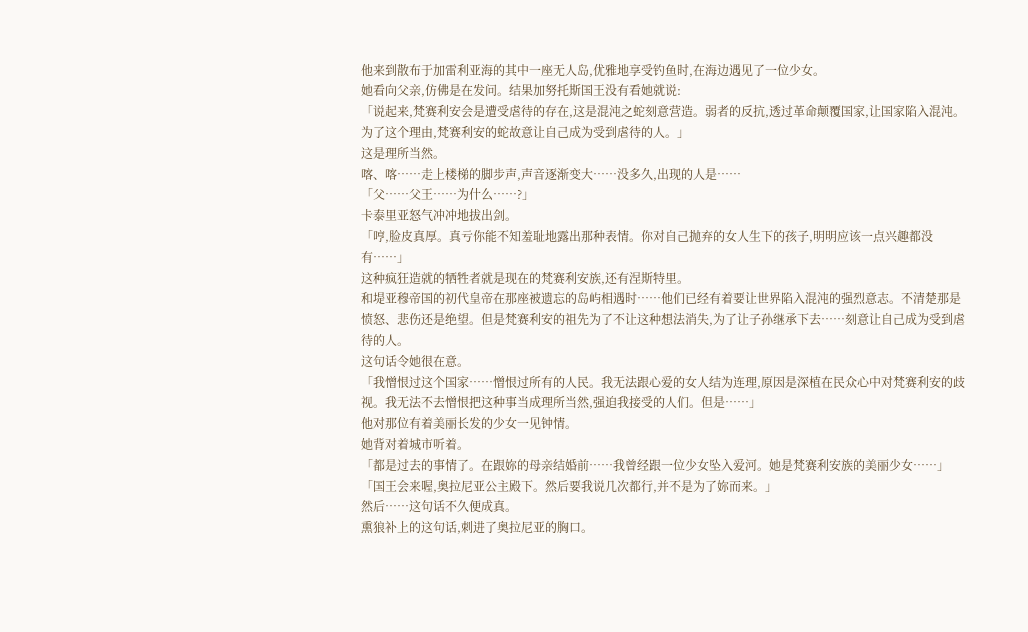他来到散布于加雷利亚海的其中一座无人岛,优雅地享受钓鱼时,在海边遇见了一位少女。
她看向父亲,仿佛是在发问。结果加努托斯国王没有看她就说:
「说起来,梵赛利安会是遭受虐待的存在,这是混沌之蛇刻意营造。弱者的反抗,透过革命颠覆国家,让国家陷入混沌。为了这个理由,梵赛利安的蛇故意让自己成为受到虐待的人。」
这是理所当然。
喀、喀……走上楼梯的脚步声,声音逐渐变大……没多久,出现的人是……
「父……父王……为什么……?」
卡泰里亚怒气冲冲地拔出剑。
「哼,脸皮真厚。真亏你能不知羞耻地露出那种表情。你对自己抛弃的女人生下的孩子,明明应该一点兴趣都没有……」
这种疯狂造就的牺牲者就是现在的梵赛利安族,还有涅斯特里。
和堤亚穆帝国的初代皇帝在那座被遗忘的岛屿相遇时……他们已经有着要让世界陷入混沌的强烈意志。不清楚那是愤怒、悲伤还是绝望。但是梵赛利安的祖先为了不让这种想法消失,为了让子孙继承下去……刻意让自己成为受到虐待的人。
这句话令她很在意。
「我憎恨过这个国家……憎恨过所有的人民。我无法跟心爱的女人结为连理,原因是深植在民众心中对梵赛利安的歧视。我无法不去憎恨把这种事当成理所当然,强迫我接受的人们。但是……」
他对那位有着美丽长发的少女一见钟情。
她背对着城市听着。
「都是过去的事情了。在跟妳的母亲结婚前……我曾经跟一位少女坠入爱河。她是梵赛利安族的美丽少女……」
「国王会来喔,奥拉尼亚公主殿下。然后要我说几次都行,并不是为了妳而来。」
然后……这句话不久便成真。
熏狼补上的这句话,刺进了奥拉尼亚的胸口。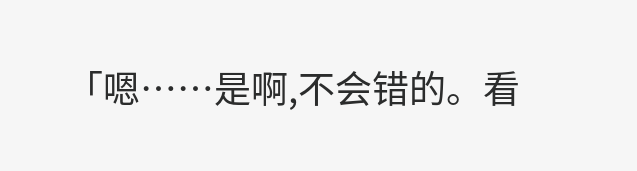「嗯……是啊,不会错的。看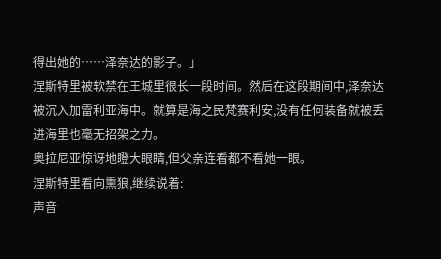得出她的……泽奈达的影子。」
涅斯特里被软禁在王城里很长一段时间。然后在这段期间中,泽奈达被沉入加雷利亚海中。就算是海之民梵赛利安,没有任何装备就被丢进海里也毫无招架之力。
奥拉尼亚惊讶地瞪大眼睛,但父亲连看都不看她一眼。
涅斯特里看向熏狼,继续说着:
声音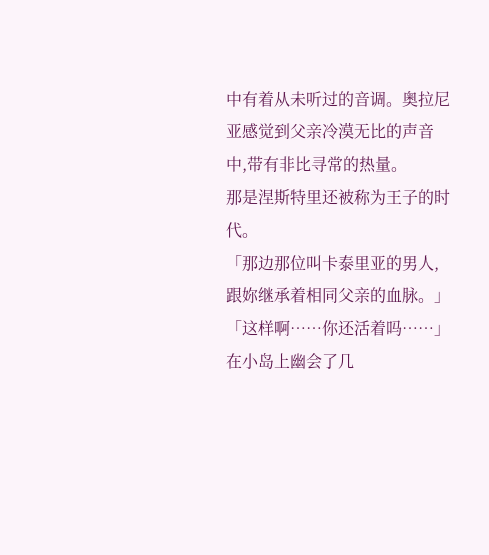中有着从未听过的音调。奥拉尼亚感觉到父亲冷漠无比的声音中,带有非比寻常的热量。
那是涅斯特里还被称为王子的时代。
「那边那位叫卡泰里亚的男人,跟妳继承着相同父亲的血脉。」
「这样啊……你还活着吗……」
在小岛上幽会了几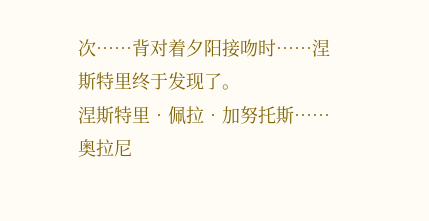次……背对着夕阳接吻时……涅斯特里终于发现了。
涅斯特里‧佩拉‧加努托斯……奥拉尼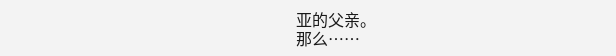亚的父亲。
那么……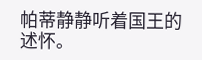帕蒂静静听着国王的述怀。